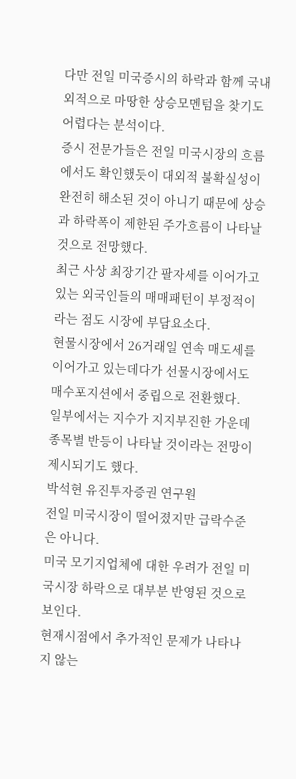다만 전일 미국증시의 하락과 함께 국내외적으로 마땅한 상승모멘텀을 찾기도 어렵다는 분석이다.
증시 전문가들은 전일 미국시장의 흐름에서도 확인했듯이 대외적 불확실성이 완전히 해소된 것이 아니기 때문에 상승과 하락폭이 제한된 주가흐름이 나타날 것으로 전망했다.
최근 사상 최장기간 팔자세를 이어가고 있는 외국인들의 매매패턴이 부정적이라는 점도 시장에 부담요소다.
현물시장에서 26거래일 연속 매도세를 이어가고 있는데다가 선물시장에서도 매수포지션에서 중립으로 전환했다.
일부에서는 지수가 지지부진한 가운데 종목별 반등이 나타날 것이라는 전망이 제시되기도 했다.
박석현 유진투자증권 연구원
전일 미국시장이 떨어졌지만 급락수준은 아니다.
미국 모기지업체에 대한 우려가 전일 미국시장 하락으로 대부분 반영된 것으로 보인다.
현재시점에서 추가적인 문제가 나타나지 않는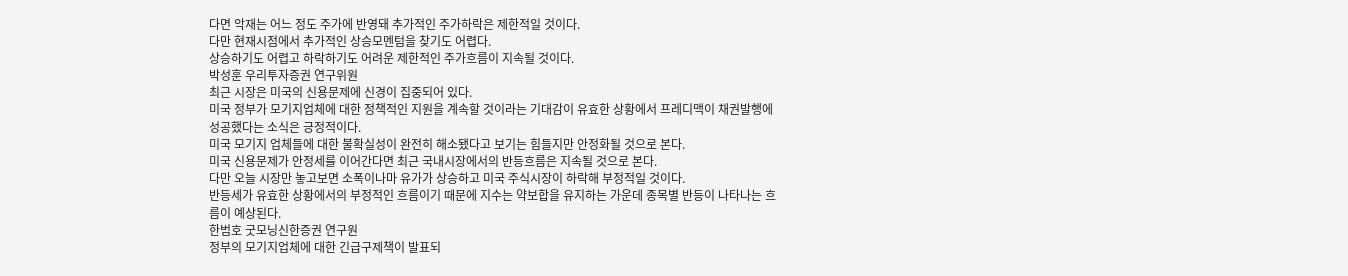다면 악재는 어느 정도 주가에 반영돼 추가적인 주가하락은 제한적일 것이다.
다만 현재시점에서 추가적인 상승모멘텀을 찾기도 어렵다.
상승하기도 어렵고 하락하기도 어려운 제한적인 주가흐름이 지속될 것이다.
박성훈 우리투자증권 연구위원
최근 시장은 미국의 신용문제에 신경이 집중되어 있다.
미국 정부가 모기지업체에 대한 정책적인 지원을 계속할 것이라는 기대감이 유효한 상황에서 프레디맥이 채권발행에 성공했다는 소식은 긍정적이다.
미국 모기지 업체들에 대한 불확실성이 완전히 해소됐다고 보기는 힘들지만 안정화될 것으로 본다.
미국 신용문제가 안정세를 이어간다면 최근 국내시장에서의 반등흐름은 지속될 것으로 본다.
다만 오늘 시장만 놓고보면 소폭이나마 유가가 상승하고 미국 주식시장이 하락해 부정적일 것이다.
반등세가 유효한 상황에서의 부정적인 흐름이기 때문에 지수는 약보합을 유지하는 가운데 종목별 반등이 나타나는 흐름이 예상된다.
한범호 굿모닝신한증권 연구원
정부의 모기지업체에 대한 긴급구제책이 발표되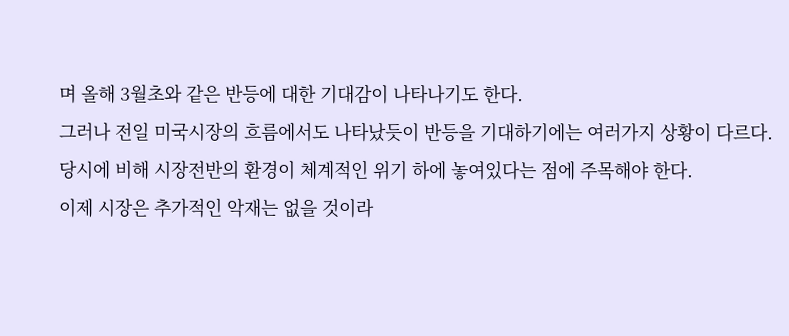며 올해 3월초와 같은 반등에 대한 기대감이 나타나기도 한다.
그러나 전일 미국시장의 흐름에서도 나타났듯이 반등을 기대하기에는 여러가지 상황이 다르다.
당시에 비해 시장전반의 환경이 체계적인 위기 하에 놓여있다는 점에 주목해야 한다.
이제 시장은 추가적인 악재는 없을 것이라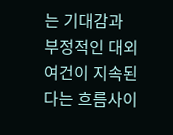는 기대감과 부정적인 대외여건이 지속된다는 흐름사이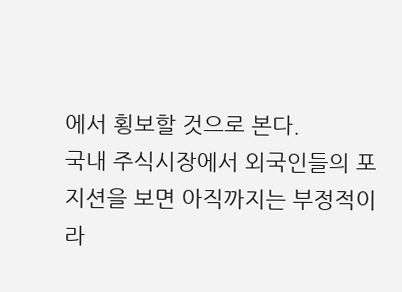에서 횡보할 것으로 본다.
국내 주식시장에서 외국인들의 포지션을 보면 아직까지는 부정적이라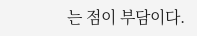는 점이 부담이다.